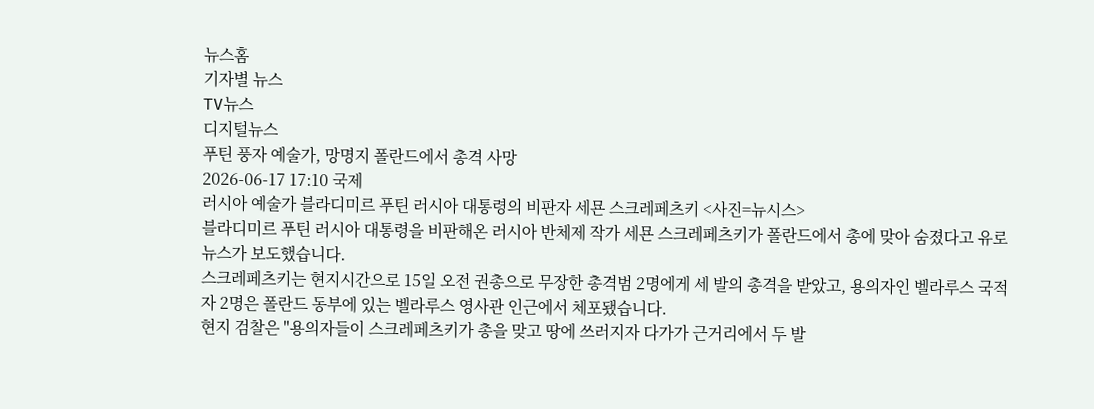뉴스홈
기자별 뉴스
TV뉴스
디지털뉴스
푸틴 풍자 예술가, 망명지 폴란드에서 총격 사망
2026-06-17 17:10 국제
러시아 예술가 블라디미르 푸틴 러시아 대통령의 비판자 세묜 스크레페츠키 <사진=뉴시스>
블라디미르 푸틴 러시아 대통령을 비판해온 러시아 반체제 작가 세묜 스크레페츠키가 폴란드에서 총에 맞아 숨졌다고 유로뉴스가 보도했습니다.
스크레페츠키는 현지시간으로 15일 오전 권총으로 무장한 총격범 2명에게 세 발의 총격을 받았고, 용의자인 벨라루스 국적자 2명은 폴란드 동부에 있는 벨라루스 영사관 인근에서 체포됐습니다.
현지 검찰은 "용의자들이 스크레페츠키가 총을 맞고 땅에 쓰러지자 다가가 근거리에서 두 발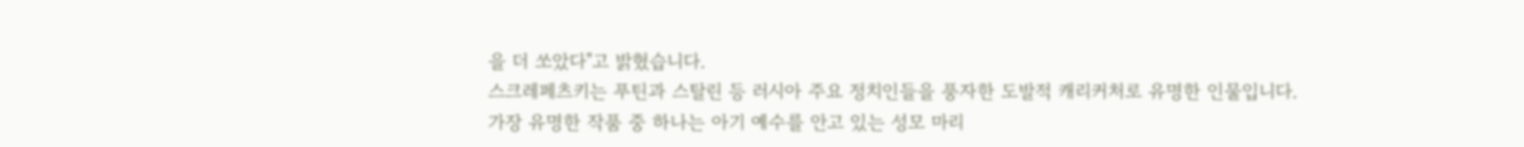을 더 쏘았다"고 밝혔습니다.
스크레페츠키는 푸틴과 스탈린 등 러시아 주요 정치인들을 풍자한 도발적 캐리커처로 유명한 인물입니다.
가장 유명한 작품 중 하나는 아기 예수를 안고 있는 성모 마리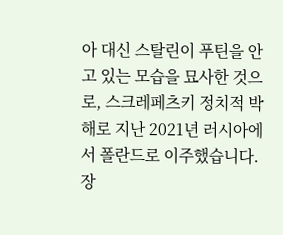아 대신 스탈린이 푸틴을 안고 있는 모습을 묘사한 것으로, 스크레페츠키 정치적 박해로 지난 2021년 러시아에서 폴란드로 이주했습니다.
장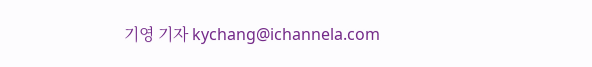기영 기자 kychang@ichannela.com